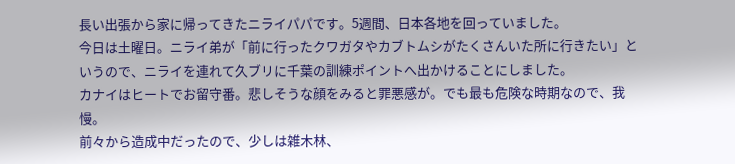長い出張から家に帰ってきたニライパパです。5週間、日本各地を回っていました。
今日は土曜日。ニライ弟が「前に行ったクワガタやカブトムシがたくさんいた所に行きたい」というので、ニライを連れて久ブリに千葉の訓練ポイントへ出かけることにしました。
カナイはヒートでお留守番。悲しそうな顔をみると罪悪感が。でも最も危険な時期なので、我慢。
前々から造成中だったので、少しは雑木林、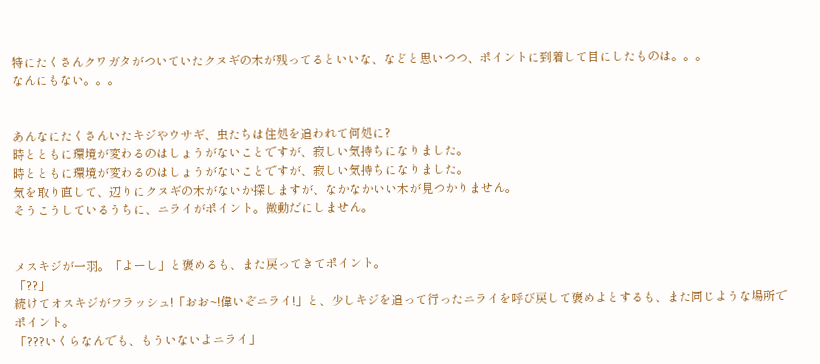特にたくさんクワガタがついていたクヌギの木が残ってるといいな、などと思いつつ、ポイントに到着して目にしたものは。。。
なんにもない。。。


あんなにたくさんいたキジやウサギ、虫たちは住処を追われて何処に?
時とともに環境が変わるのはしょうがないことですが、寂しい気持ちになりました。
時とともに環境が変わるのはしょうがないことですが、寂しい気持ちになりました。
気を取り直して、辺りにクヌギの木がないか探しますが、なかなかいい木が見つかりません。
そうこうしているうちに、ニライがポイント。微動だにしません。


メスキジが一羽。「よーし」と褒めるも、また戻ってきてポイント。
「??」
続けてオスキジがフラッシュ!「おお~!偉いぞニライ!」と、少しキジを追って行ったニライを呼び戻して褒めよとするも、また同じような場所でポイント。
「???いくらなんでも、もういないよニライ」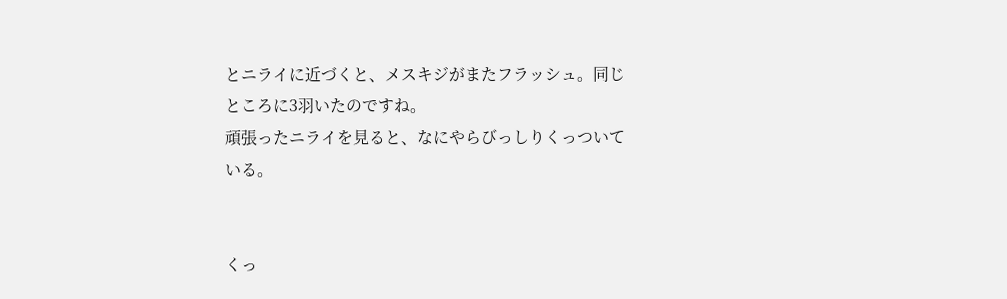とニライに近づくと、メスキジがまたフラッシュ。同じところに3羽いたのですね。
頑張ったニライを見ると、なにやらびっしりくっついている。


くっ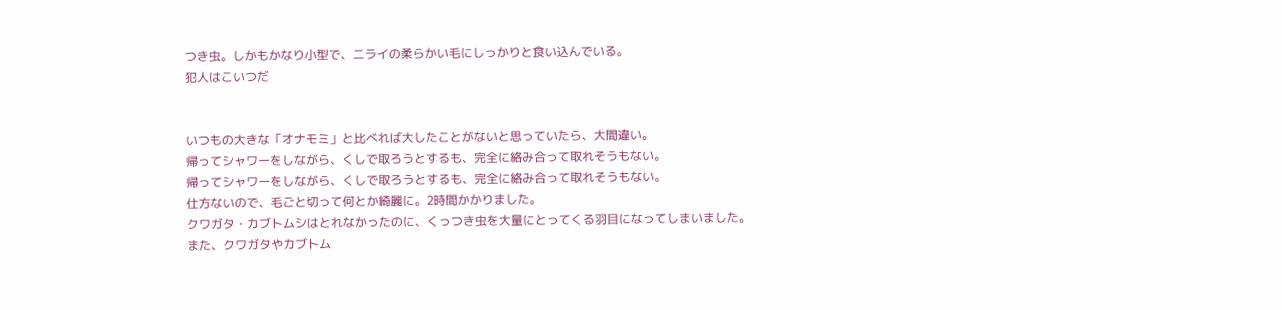つき虫。しかもかなり小型で、ニライの柔らかい毛にしっかりと食い込んでいる。
犯人はこいつだ


いつもの大きな「オナモミ」と比べれば大したことがないと思っていたら、大間違い。
帰ってシャワーをしながら、くしで取ろうとするも、完全に絡み合って取れそうもない。
帰ってシャワーをしながら、くしで取ろうとするも、完全に絡み合って取れそうもない。
仕方ないので、毛ごと切って何とか綺麗に。2時間かかりました。
クワガタ・カブトムシはとれなかったのに、くっつき虫を大量にとってくる羽目になってしまいました。
また、クワガタやカブトム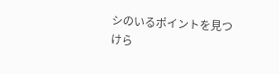シのいるポイントを見つけら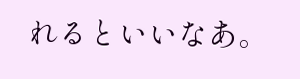れるといいなあ。